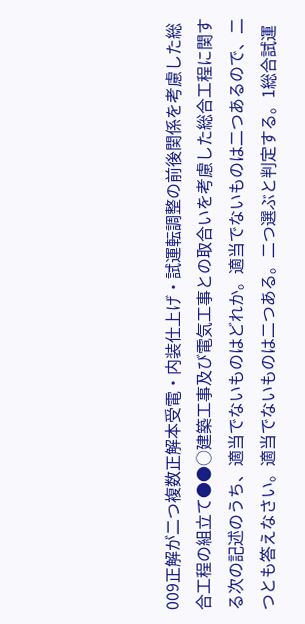009正解が二つ複数正解本受電・内装仕上げ・試運転調整の前後関係を考慮した総合工程の組立て●●○建築工事及び電気工事との取合いを考慮した総合工程に関する次の記述のうち、適当でないものはどれか。適当でないものは二つあるので、二つとも答えなさい。適当でないものは二つある。二つ選ぶと判定する。1総合試運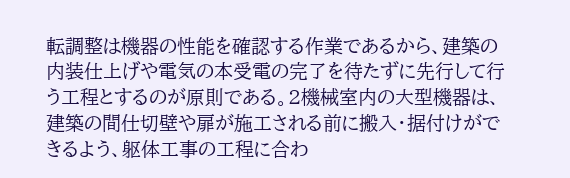転調整は機器の性能を確認する作業であるから、建築の内装仕上げや電気の本受電の完了を待たずに先行して行う工程とするのが原則である。2機械室内の大型機器は、建築の間仕切壁や扉が施工される前に搬入・据付けができるよう、躯体工事の工程に合わ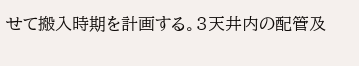せて搬入時期を計画する。3天井内の配管及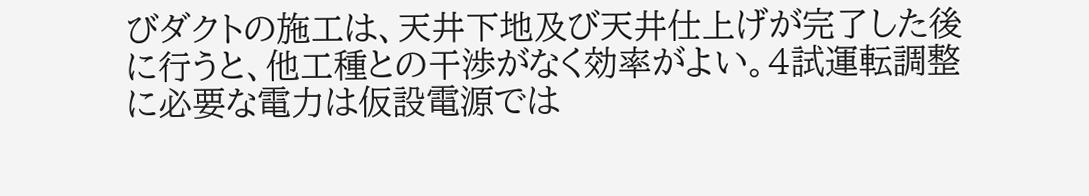びダクトの施工は、天井下地及び天井仕上げが完了した後に行うと、他工種との干渉がなく効率がよい。4試運転調整に必要な電力は仮設電源では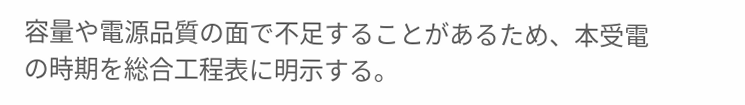容量や電源品質の面で不足することがあるため、本受電の時期を総合工程表に明示する。